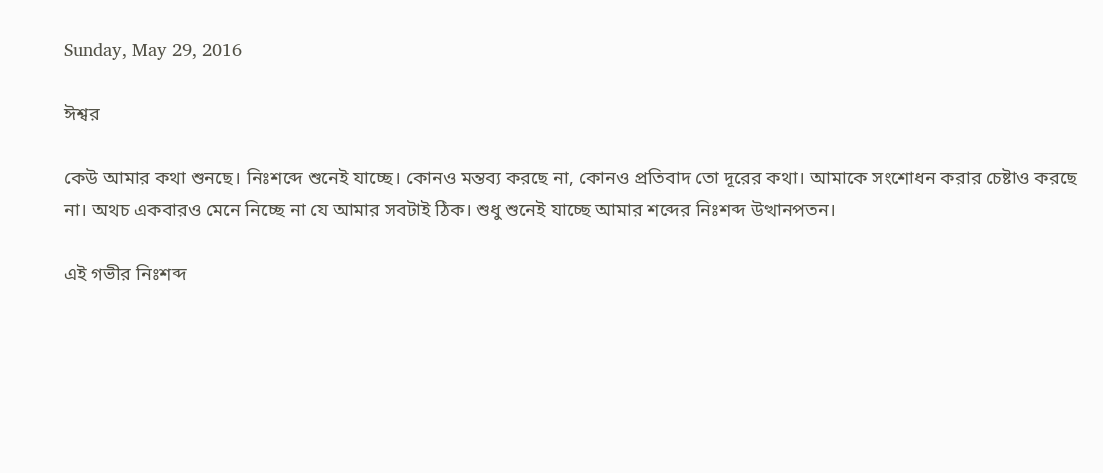Sunday, May 29, 2016

ঈশ্বর

কেউ আমার কথা শুনছে। নিঃশব্দে শুনেই যাচ্ছে। কোনও মন্তব্য করছে না, কোনও প্রতিবাদ তো দূরের কথা। আমাকে সংশোধন করার চেষ্টাও করছে না। অথচ একবারও মেনে নিচ্ছে না যে আমার সবটাই ঠিক। শুধু শুনেই যাচ্ছে আমার শব্দের নিঃশব্দ উত্থানপতন।

এই গভীর নিঃশব্দ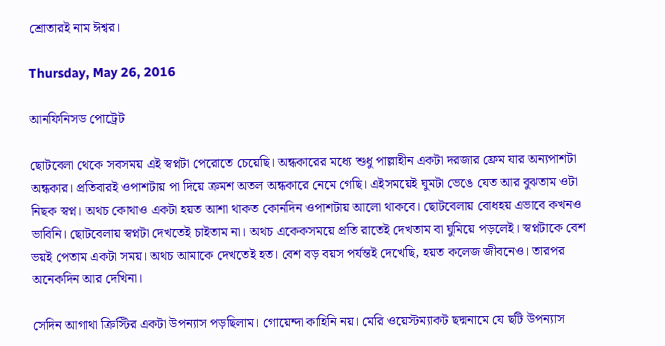শ্রোতারই নাম ঈশ্বর।

Thursday, May 26, 2016

আনফিনিসড পোট্রেট

ছোটবেলা থেকে সবসময় এই স্বপ্নটা পেরোতে চেয়েছি। অন্ধকারের মধ্যে শুধু পাল্লাহীন একটা দরজার ফ্রেম যার অন্যপাশটা অন্ধকার। প্রতিবারই ওপাশটায় পা দিয়ে ক্রমশ অতল অন্ধকারে নেমে গেছি। এইসময়েই ঘুমটা ভেঙে যেত আর বুঝতাম ওটা নিছক স্বপ্ন। অথচ কোথাও একটা হয়ত আশা থাকত কোনদিন ওপাশটায় আলো থাকবে। ছোটবেলায় বোধহয় এভাবে কখনও ভাবিনি। ছোটবেলায় স্বপ্নটা দেখতেই চাইতাম না। অথচ একেকসময়ে প্রতি রাতেই দেখতাম বা ঘুমিয়ে পড়লেই। স্বপ্নটাকে বেশ ভয়ই পেতাম একটা সময়। অথচ আমাকে দেখতেই হত। বেশ বড় বয়স পর্যন্তই দেখেছি, হয়ত কলেজ জীবনেও। তারপর অনেকদিন আর দেখিনা।

সেদিন আগাথা ক্রিস্টির একটা উপন্যাস পড়ছিলাম। গোয়েন্দা কাহিনি নয়। মেরি ওয়েস্টম্যাকট ছদ্মনামে যে ছটি উপন্যাস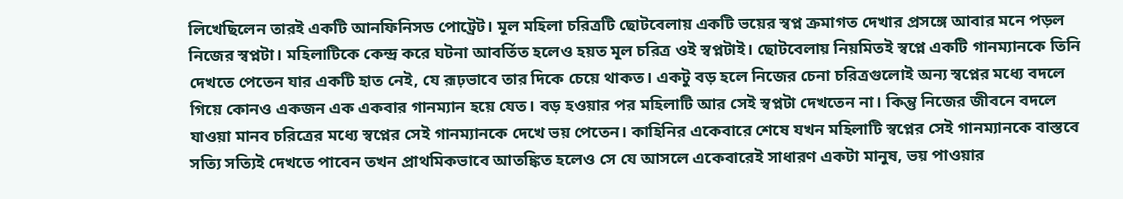লিখেছিলেন তারই একটি আনফিনিসড পোট্রেট। মূল মহিলা চরিত্রটি ছোটবেলায় একটি ভয়ের স্বপ্ন ক্রমাগত দেখার প্রসঙ্গে আবার মনে পড়ল নিজের স্বপ্নটা। মহিলাটিকে কেন্দ্র করে ঘটনা আবর্তিত হলেও হয়ত মূল চরিত্র ওই স্বপ্নটাই। ছোটবেলায় নিয়মিতই স্বপ্নে একটি গানম্যানকে তিনি দেখতে পেতেন যার একটি হাত নেই, যে রূঢ়ভাবে তার দিকে চেয়ে থাকত। একটু বড় হলে নিজের চেনা চরিত্রগুলোই অন্য স্বপ্নের মধ্যে বদলে গিয়ে কোনও একজন এক একবার গানম্যান হয়ে যেত। বড় হওয়ার পর মহিলাটি আর সেই স্বপ্নটা দেখতেন না। কিন্তু নিজের জীবনে বদলে যাওয়া মানব চরিত্রের মধ্যে স্বপ্নের সেই গানম্যানকে দেখে ভয় পেতেন। কাহিনির একেবারে শেষে যখন মহিলাটি স্বপ্নের সেই গানম্যানকে বাস্তবে সত্যি সত্যিই দেখতে পাবেন তখন প্রাথমিকভাবে আতঙ্কিত হলেও সে যে আসলে একেবারেই সাধারণ একটা মানুষ, ভয় পাওয়ার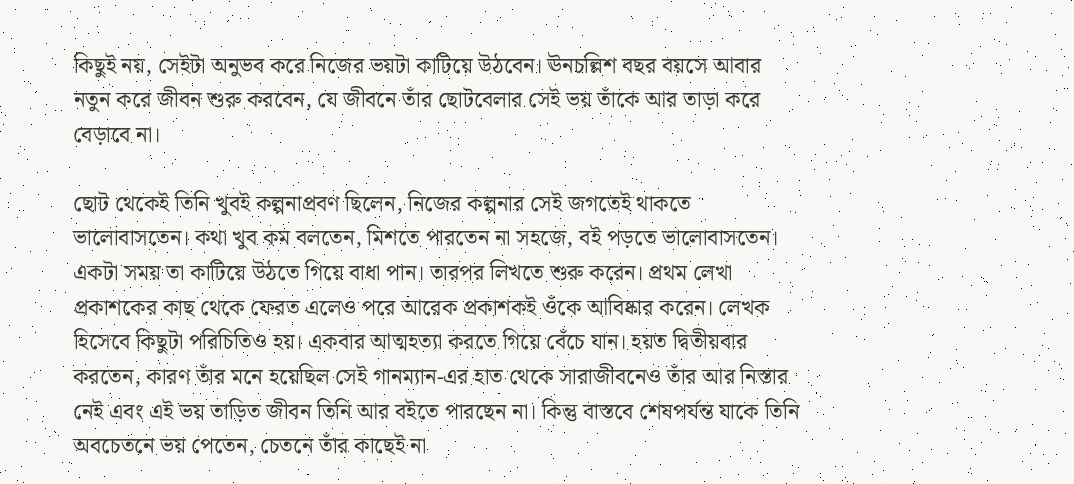কিছুই নয়, সেইটা অনুভব করে নিজের ভয়টা কাটিয়ে উঠবেন। ঊনচল্লিশ বছর বয়সে আবার নতুন করে জীবন শুরু করবেন, যে জীবনে তাঁর ছোটবেলার সেই ভয় তাঁকে আর তাড়া করে বেড়াবে না।

ছোট থেকেই তিনি খুবই কল্পনাপ্রবণ ছিলেন, নিজের কল্পনার সেই জগতেই থাকতে ভালোবাসতেন। কথা খুব কম বলতেন, মিশতে পারতেন না সহজে, বই পড়তে ভালোবাসতেন। একটা সময় তা কাটিয়ে উঠতে গিয়ে বাধা পান। তারপর লিখতে শুরু করেন। প্রথম লেখা প্রকাশকের কাছ থেকে ফেরত এলেও পরে আরেক প্রকাশকই ওঁকে আবিষ্কার করেন। লেখক হিসেবে কিছুটা পরিচিতিও হয়। একবার আত্মহত্যা করতে গিয়ে বেঁচে যান। হয়ত দ্বিতীয়বার করতেন, কারণ তাঁর মনে হয়েছিল সেই গানম্যান-এর হাত থেকে সারাজীবনেও তাঁর আর নিস্তার নেই এবং এই ভয় তাড়িত জীবন তিনি আর বইতে পারছেন না। কিন্তু বাস্তবে শেষপর্যন্ত যাকে তিনি অবচেতনে ভয় পেতেন, চেতনে তাঁর কাছেই না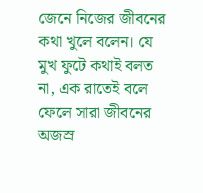জেনে নিজের জীবনের কথা খুলে বলেন। যে মুখ ফুটে কথাই বলত না, এক রাতেই বলে ফেলে সারা জীবনের অজস্র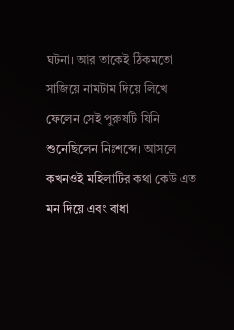ঘটনা। আর তাকেই ঠিকমতো সাজিয়ে নামটাম দিয়ে লিখে ফেলেন সেই পুরুষটি যিনি শুনেছিলেন নিঃশব্দে। আসলে কখনওই মহিলাটির কথা কেউ এত মন দিয়ে এবং বাধা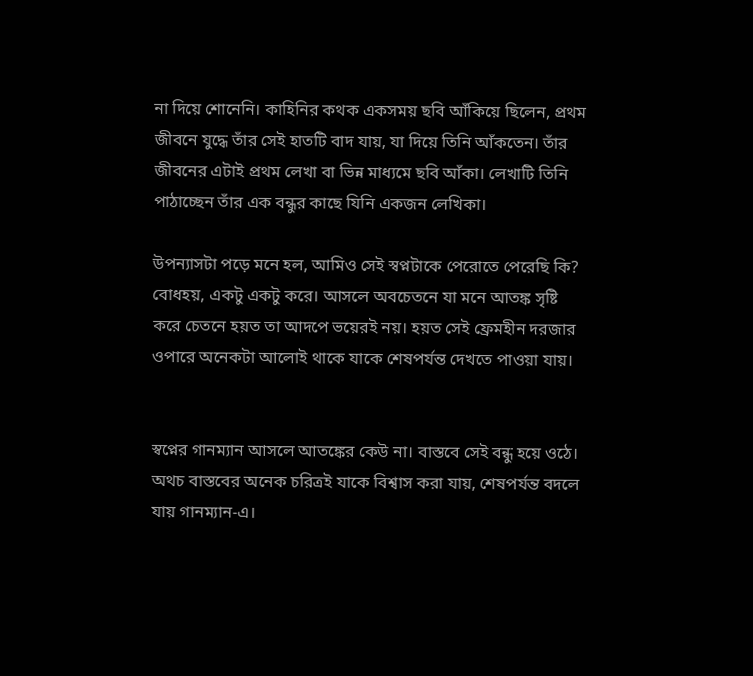না দিয়ে শোনেনি। কাহিনির কথক একসময় ছবি আঁকিয়ে ছিলেন, প্রথম জীবনে যুদ্ধে তাঁর সেই হাতটি বাদ যায়, যা দিয়ে তিনি আঁকতেন। তাঁর জীবনের এটাই প্রথম লেখা বা ভিন্ন মাধ্যমে ছবি আঁকা। লেখাটি তিনি পাঠাচ্ছেন তাঁর এক বন্ধুর কাছে যিনি একজন লেখিকা।

উপন্যাসটা পড়ে মনে হল, আমিও সেই স্বপ্নটাকে পেরোতে পেরেছি কি? বোধহয়, একটু একটু করে। আসলে অবচেতনে যা মনে আতঙ্ক সৃষ্টি করে চেতনে হয়ত তা আদপে ভয়েরই নয়। হয়ত সেই ফ্রেমহীন দরজার ওপারে অনেকটা আলোই থাকে যাকে শেষপর্যন্ত দেখতে পাওয়া যায়।


স্বপ্নের গানম্যান আসলে আতঙ্কের কেউ না। বাস্তবে সেই বন্ধু হয়ে ওঠে। অথচ বাস্তবের অনেক চরিত্রই যাকে বিশ্বাস করা যায়, শেষপর্যন্ত বদলে যায় গানম্যান-এ।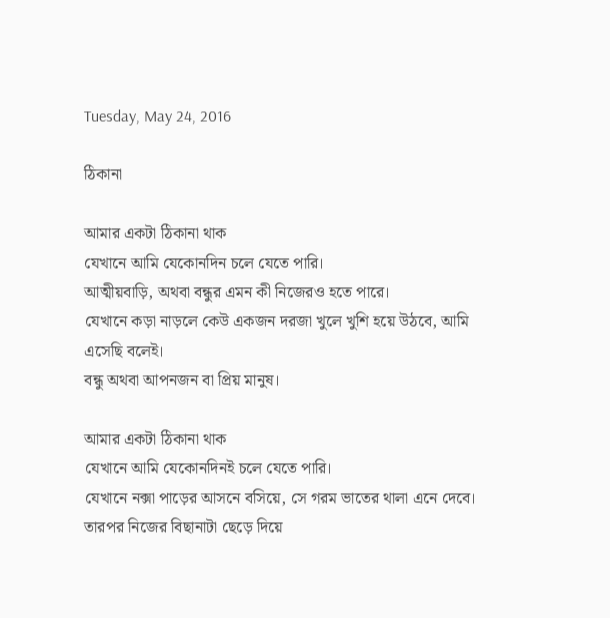Tuesday, May 24, 2016

ঠিকানা

আমার একটা ঠিকানা থাক
যেখানে আমি যেকোনদিন চলে যেতে পারি।
আত্মীয়বাড়ি, অথবা বন্ধুর এমন কী নিজেরও হতে পারে।
যেখানে কড়া নাড়লে কেউ একজন দরজা খুলে খুশি হয়ে উঠবে, আমি এসেছি বলেই।
বন্ধু অথবা আপনজন বা প্রিয় মানুষ।

আমার একটা ঠিকানা থাক
যেখানে আমি যেকোনদিনই চলে যেতে পারি।
যেখানে নক্সা পাড়ের আসনে বসিয়ে, সে গরম ভাতের থালা এনে দেবে।
তারপর নিজের বিছানাটা ছেড়ে দিয়ে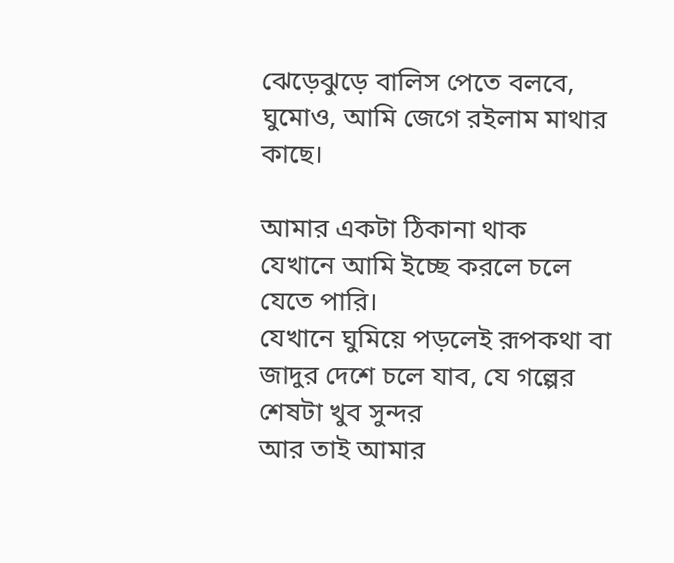ঝেড়েঝুড়ে বালিস পেতে বলবে,
ঘুমোও, আমি জেগে রইলাম মাথার কাছে।

আমার একটা ঠিকানা থাক
যেখানে আমি ইচ্ছে করলে চলে যেতে পারি।
যেখানে ঘুমিয়ে পড়লেই রূপকথা বা জাদুর দেশে চলে যাব, যে গল্পের শেষটা খুব সুন্দর
আর তাই আমার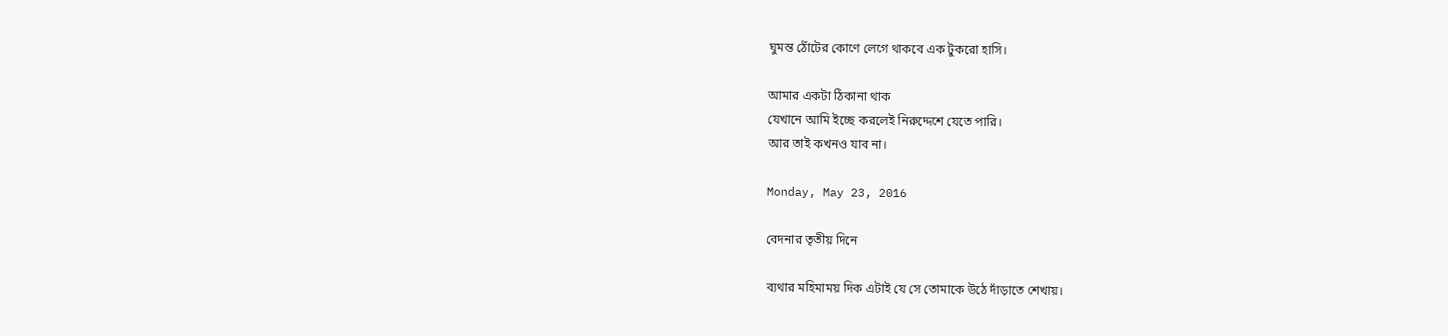ঘুমন্ত ঠোঁটের কোণে লেগে থাকবে এক টুকরো হাসি।

আমার একটা ঠিকানা থাক
যেখানে আমি ইচ্ছে করলেই নিরুদ্দেশে যেতে পারি।
আর তাই কখনও যাব না।

Monday, May 23, 2016

বেদনার তৃতীয় দিনে

ব্যথার মহিমাময় দিক এটাই যে সে তোমাকে উঠে দাঁড়াতে শেখায়।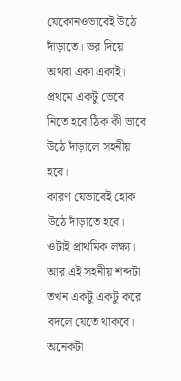যেকোনওভাবেই উঠে দাঁড়াতে। ভর দিয়ে অথবা একা একাই।
প্রথমে একটু ভেবে নিতে হবে ঠিক কী ভাবে উঠে দাঁড়ালে সহনীয় হবে।
কারণ যেভাবেই হোক উঠে দাঁড়াতে হবে। ওটাই প্রাথমিক লক্ষ্য।
আর এই সহনীয় শব্দটা তখন একটু একটু করে বদলে যেতে থাকবে। অনেকটা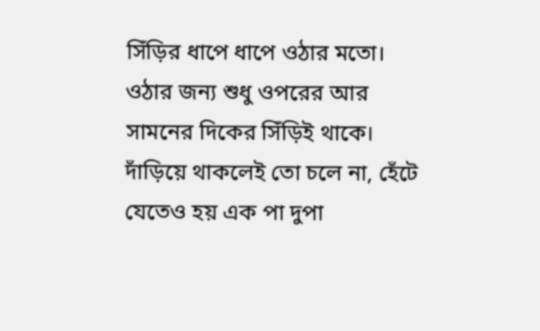সিঁড়ির ধাপে ধাপে ওঠার মতো। ওঠার জন্য শুধু ওপরের আর সামনের দিকের সিঁড়িই থাকে।
দাঁড়িয়ে থাকলেই তো চলে না, হেঁটে যেতেও হয় এক পা দুপা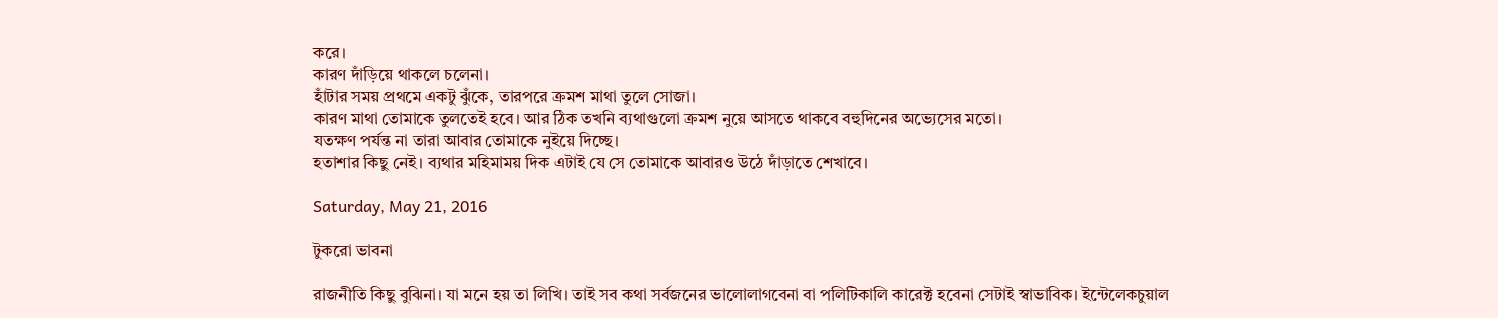করে।
কারণ দাঁড়িয়ে থাকলে চলেনা।
হাঁটার সময় প্রথমে একটু ঝুঁকে, তারপরে ক্রমশ মাথা তুলে সোজা।
কারণ মাথা তোমাকে তুলতেই হবে। আর ঠিক তখনি ব্যথাগুলো ক্রমশ নুয়ে আসতে থাকবে বহুদিনের অভ্যেসের মতো।
যতক্ষণ পর্যন্ত না তারা আবার তোমাকে নুইয়ে দিচ্ছে।
হতাশার কিছু নেই। ব্যথার মহিমাময় দিক এটাই যে সে তোমাকে আবারও উঠে দাঁড়াতে শেখাবে।

Saturday, May 21, 2016

টুকরো ভাবনা

রাজনীতি কিছু বুঝিনা। যা মনে হয় তা লিখি। তাই সব কথা সর্বজনের ভালোলাগবেনা বা পলিটিকালি কারেক্ট হবেনা সেটাই স্বাভাবিক। ইন্টেলেকচুয়াল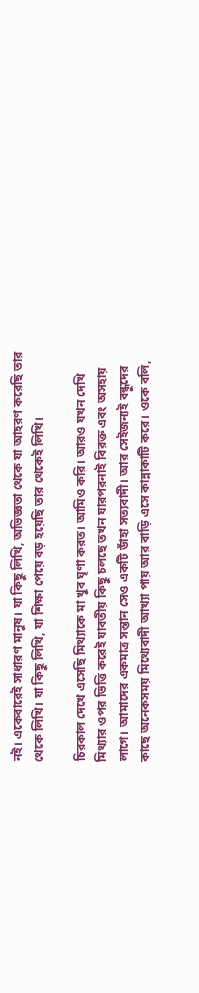নই। একেবারেই সাধারণ মানুষ। যা কিছু লিখি, অভিজ্ঞতা থেকে যা আহরণ করেছি তার থেকে লিখি। যা কিছু লিখি, যা শিক্ষা পেয়ে বড় হয়েছি তার থেকেই লিখি।

চিরকাল দেখে এসেছি মিথ্যাকে মা খুব ঘৃণা করত। আমিও করি। আরও যখন দেখি মিথ্যার ওপর ভিত্তি করেই যাবতীয় কিছু চলছে তখন যারপরনাই বিরক্ত এবং অসহায় লাগে। আমাদের একমাত্র সন্তান সেও একটি ডাঁহা সত্যবাদী। আর সেইজন্যই বন্ধুদের কাছে অনেকসময় মিথ্যেবাদী আখ্যা পায় আর বাড়ি এসে কান্নাকাটি করে। ওকে বলি,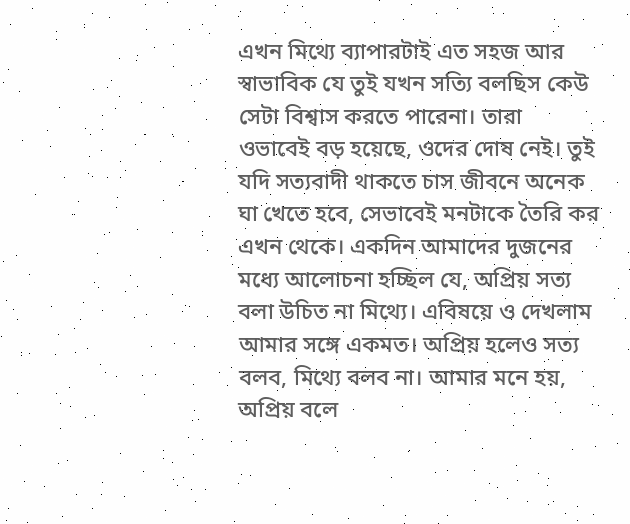এখন মিথ্যে ব্যাপারটাই এত সহজ আর স্বাভাবিক যে তুই যখন সত্যি বলছিস কেউ সেটা বিশ্বাস করতে পারেনা। তারা ওভাবেই বড় হয়েছে, ওদের দোষ নেই। তুই যদি সত্যবাদী থাকতে চাস জীবনে অনেক ঘা খেতে হবে, সেভাবেই মনটাকে তৈরি কর এখন থেকে। একদিন আমাদের দুজনের মধ্যে আলোচনা হচ্ছিল যে, অপ্রিয় সত্য বলা উচিত না মিথ্যে। এবিষয়ে ও দেখলাম আমার সঙ্গে একমত। অপ্রিয় হলেও সত্য বলব, মিথ্যে বলব না। আমার মনে হয়, অপ্রিয় বলে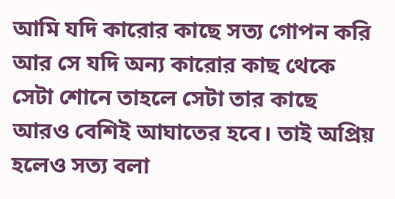আমি যদি কারোর কাছে সত্য গোপন করি আর সে যদি অন্য কারোর কাছ থেকে সেটা শোনে তাহলে সেটা তার কাছে আরও বেশিই আঘাতের হবে। তাই অপ্রিয় হলেও সত্য বলা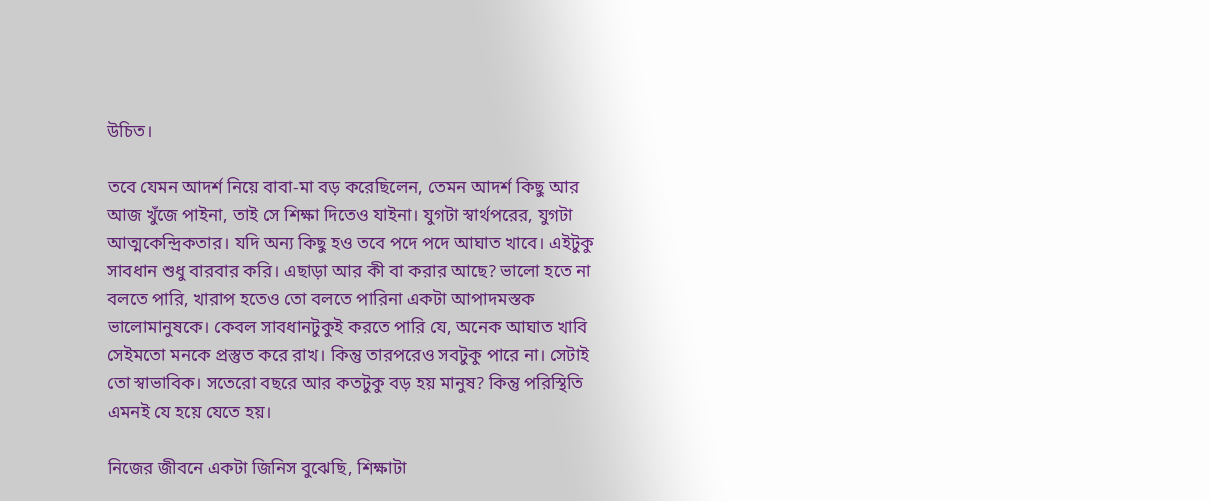উচিত।

তবে যেমন আদর্শ নিয়ে বাবা-মা বড় করেছিলেন, তেমন আদর্শ কিছু আর আজ খুঁজে পাইনা, তাই সে শিক্ষা দিতেও যাইনা। যুগটা স্বার্থপরের, যুগটা আত্মকেন্দ্রিকতার। যদি অন্য কিছু হও তবে পদে পদে আঘাত খাবে। এইটুকু সাবধান শুধু বারবার করি। এছাড়া আর কী বা করার আছে? ভালো হতে না বলতে পারি, খারাপ হতেও তো বলতে পারিনা একটা আপাদমস্তক ভালোমানুষকে। কেবল সাবধানটুকুই করতে পারি যে, অনেক আঘাত খাবি সেইমতো মনকে প্রস্তুত করে রাখ। কিন্তু তারপরেও সবটুকু পারে না। সেটাই তো স্বাভাবিক। সতেরো বছরে আর কতটুকু বড় হয় মানুষ? কিন্তু পরিস্থিতি এমনই যে হয়ে যেতে হয়।

নিজের জীবনে একটা জিনিস বুঝেছি, শিক্ষাটা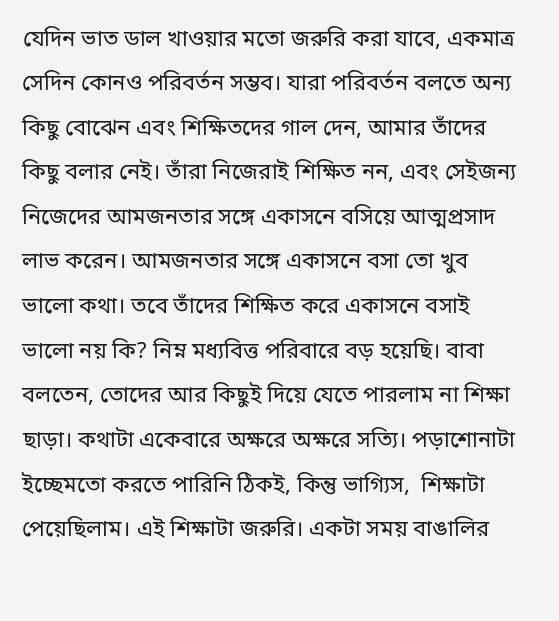যেদিন ভাত ডাল খাওয়ার মতো জরুরি করা যাবে, একমাত্র সেদিন কোনও পরিবর্তন সম্ভব। যারা পরিবর্তন বলতে অন্য কিছু বোঝেন এবং শিক্ষিতদের গাল দেন, আমার তাঁদের কিছু বলার নেই। তাঁরা নিজেরাই শিক্ষিত নন, এবং সেইজন্য নিজেদের আমজনতার সঙ্গে একাসনে বসিয়ে আত্মপ্রসাদ লাভ করেন। আমজনতার সঙ্গে একাসনে বসা তো খুব ভালো কথা। তবে তাঁদের শিক্ষিত করে একাসনে বসাই ভালো নয় কি? নিম্ন মধ্যবিত্ত পরিবারে বড় হয়েছি। বাবা বলতেন, তোদের আর কিছুই দিয়ে যেতে পারলাম না শিক্ষা ছাড়া। কথাটা একেবারে অক্ষরে অক্ষরে সত্যি। পড়াশোনাটা ইচ্ছেমতো করতে পারিনি ঠিকই, কিন্তু ভাগ্যিস,  শিক্ষাটা পেয়েছিলাম। এই শিক্ষাটা জরুরি। একটা সময় বাঙালির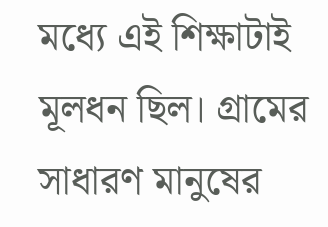মধ্যে এই শিক্ষাটাই মূলধন ছিল। গ্রামের সাধারণ মানুষের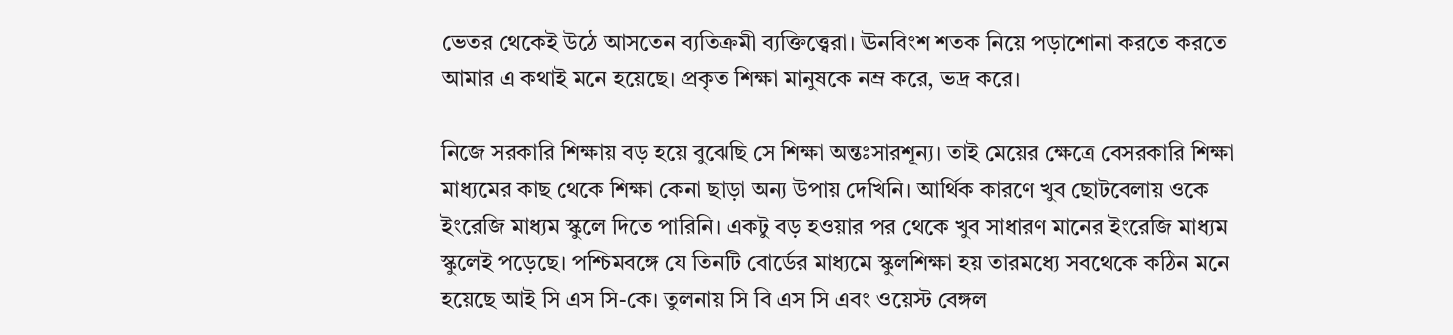ভেতর থেকেই উঠে আসতেন ব্যতিক্রমী ব্যক্তিত্ত্বেরা। ঊনবিংশ শতক নিয়ে পড়াশোনা করতে করতে আমার এ কথাই মনে হয়েছে। প্রকৃত শিক্ষা মানুষকে নম্র করে, ভদ্র করে।

নিজে সরকারি শিক্ষায় বড় হয়ে বুঝেছি সে শিক্ষা অন্তঃসারশূন্য। তাই মেয়ের ক্ষেত্রে বেসরকারি শিক্ষা মাধ্যমের কাছ থেকে শিক্ষা কেনা ছাড়া অন্য উপায় দেখিনি। আর্থিক কারণে খুব ছোটবেলায় ওকে ইংরেজি মাধ্যম স্কুলে দিতে পারিনি। একটু বড় হওয়ার পর থেকে খুব সাধারণ মানের ইংরেজি মাধ্যম স্কুলেই পড়েছে। পশ্চিমবঙ্গে যে তিনটি বোর্ডের মাধ্যমে স্কুলশিক্ষা হয় তারমধ্যে সবথেকে কঠিন মনে হয়েছে আই সি এস সি-কে। তুলনায় সি বি এস সি এবং ওয়েস্ট বেঙ্গল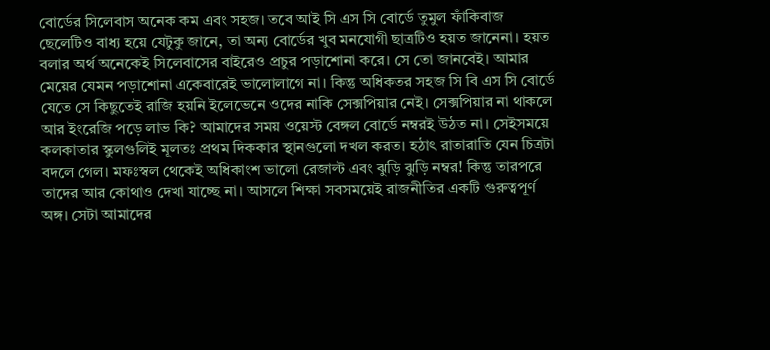বোর্ডের সিলেবাস অনেক কম এবং সহজ। তবে আই সি এস সি বোর্ডে তুমুল ফাঁকিবাজ ছেলেটিও বাধ্য হয়ে যেটুকু জানে, তা অন্য বোর্ডের খুব মনযোগী ছাত্রটিও হয়ত জানেনা। হয়ত বলার অর্থ অনেকেই সিলেবাসের বাইরেও প্রচুর পড়াশোনা করে। সে তো জানবেই। আমার মেয়ের যেমন পড়াশোনা একেবারেই ভালোলাগে না। কিন্তু অধিকতর সহজ সি বি এস সি বোর্ডে যেতে সে কিছুতেই রাজি হয়নি ইলেভেনে ওদের নাকি সেক্সপিয়ার নেই। সেক্সপিয়ার না থাকলে আর ইংরেজি পড়ে লাভ কি? আমাদের সময় ওয়েস্ট বেঙ্গল বোর্ডে নম্বরই উঠত না। সেইসময়ে কলকাতার স্কুলগুলিই মূলতঃ প্রথম দিককার স্থানগুলো দখল করত। হঠাৎ রাতারাতি যেন চিত্রটা বদলে গেল। মফঃস্বল থেকেই অধিকাংশ ভালো রেজাল্ট এবং ঝুড়ি ঝুড়ি নম্বর! কিন্তু তারপরে তাদের আর কোথাও দেখা যাচ্ছে না। আসলে শিক্ষা সবসময়েই রাজনীতির একটি গুরুত্বপূর্ণ অঙ্গ। সেটা আমাদের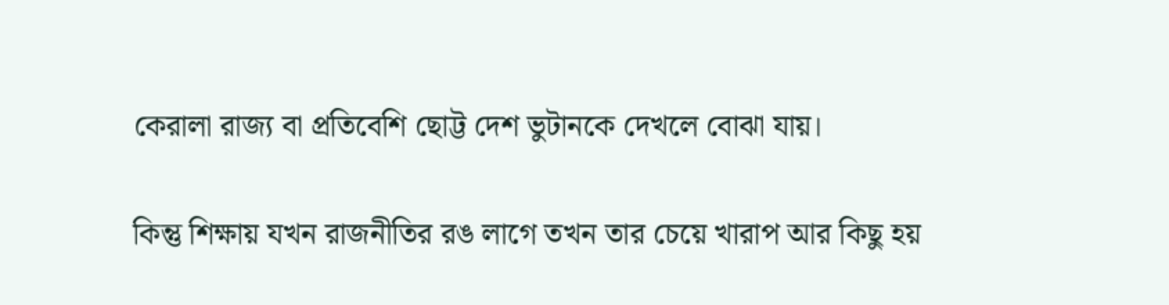কেরালা রাজ্য বা প্রতিবেশি ছোট্ট দেশ ভুটানকে দেখলে বোঝা যায়।

কিন্তু শিক্ষায় যখন রাজনীতির রঙ লাগে তখন তার চেয়ে খারাপ আর কিছু হয়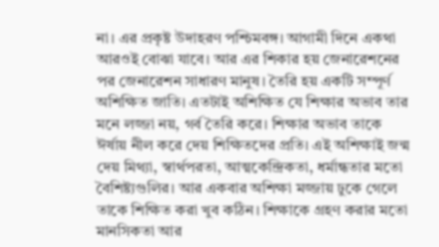না। এর প্রকৃষ্ট উদাহরণ পশ্চিমবঙ্গ। আগামী দিনে একথা আরওই বোঝা যাবে। আর এর শিকার হয় জেনারেশনের পর জেনারেশন সাধারণ মানুষ। তৈরি হয় একটি সম্পূর্ণ অশিক্ষিত জাতি। এতটাই অশিক্ষিত যে শিক্ষার অভাব তার মনে লজ্জা নয়, গর্ব তৈরি করে। শিক্ষার অভাব তাকে ঈর্ষায় নীল করে দেয় শিক্ষিতদের প্রতি। এই অশিক্ষাই জন্ম দেয় মিথ্যা, স্বার্থপরতা, আত্মকেন্দ্রিকতা, ধর্মান্ধতার মতো বৈশিষ্ট্যগুলির। আর একবার অশিক্ষা মজ্জায় ঢুকে গেলে তাকে শিক্ষিত করা খুব কঠিন। শিক্ষাকে গ্রহণ করার মতো মানসিকতা আর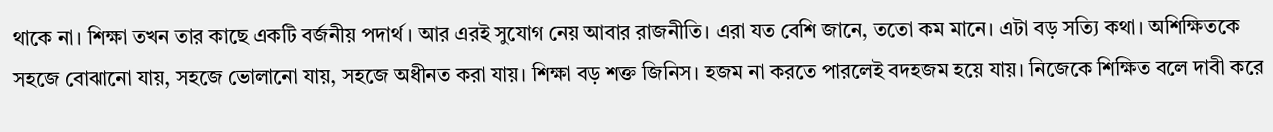থাকে না। শিক্ষা তখন তার কাছে একটি বর্জনীয় পদার্থ। আর এরই সুযোগ নেয় আবার রাজনীতি। এরা যত বেশি জানে, ততো কম মানে। এটা বড় সত্যি কথা। অশিক্ষিতকে সহজে বোঝানো যায়, সহজে ভোলানো যায়, সহজে অধীনত করা যায়। শিক্ষা বড় শক্ত জিনিস। হজম না করতে পারলেই বদহজম হয়ে যায়। নিজেকে শিক্ষিত বলে দাবী করে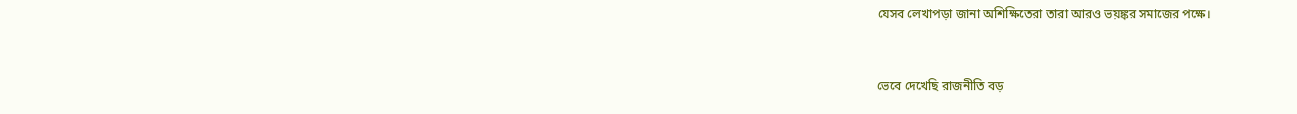যেসব লেখাপড়া জানা অশিক্ষিতেরা তারা আরও ভয়ঙ্কর সমাজের পক্ষে।


ভেবে দেখেছি রাজনীতি বড়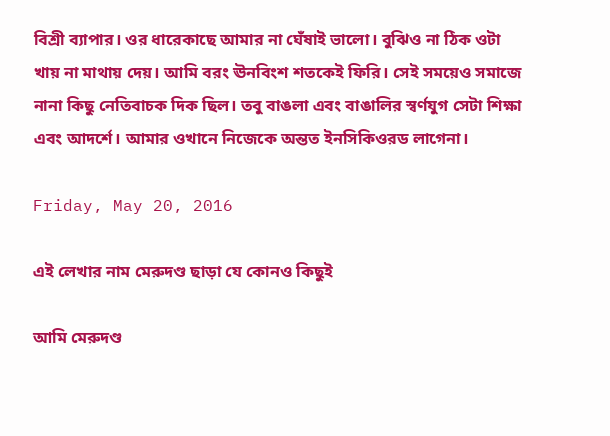বিশ্রী ব্যাপার। ওর ধারেকাছে আমার না ঘেঁষাই ভালো। বুঝিও না ঠিক ওটা খায় না মাথায় দেয়। আমি বরং ঊনবিংশ শতকেই ফিরি। সেই সময়েও সমাজে নানা কিছু নেতিবাচক দিক ছিল। তবু বাঙলা এবং বাঙালির স্বর্ণযুগ সেটা শিক্ষা এবং আদর্শে। আমার ওখানে নিজেকে অন্তত ইনসিকিওরড লাগেনা।

Friday, May 20, 2016

এই লেখার নাম মেরুদণ্ড ছাড়া যে কোনও কিছুই

আমি মেরুদণ্ড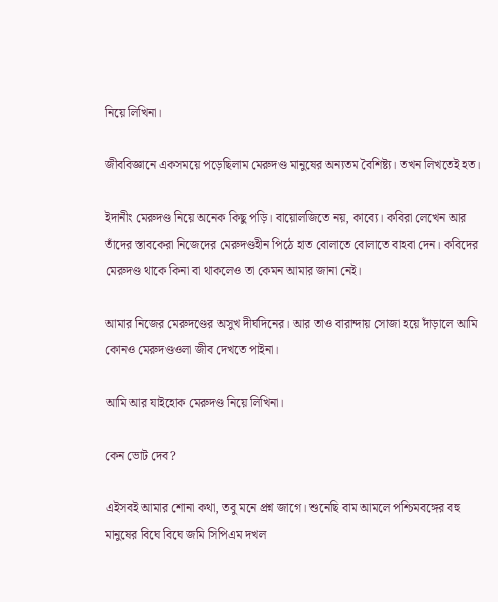নিয়ে লিখিনা।

জীববিজ্ঞানে একসময়ে পড়েছিলাম মেরুদণ্ড মানুষের অন্যতম বৈশিষ্ট্য। তখন লিখতেই হত।

ইদানীং মেরুদণ্ড নিয়ে অনেক কিছু পড়ি। বায়োলজিতে নয়, কাব্যে। কবিরা লেখেন আর তাঁদের স্তাবকেরা নিজেদের মেরুদণ্ডহীন পিঠে হাত বোলাতে বোলাতে বাহবা দেন। কবিদের মেরুদণ্ড থাকে কিনা বা থাকলেও তা কেমন আমার জানা নেই।

আমার নিজের মেরুদণ্ডের অসুখ দীর্ঘদিনের। আর তাও বারান্দায় সোজা হয়ে দাঁড়ালে আমি কোনও মেরুদণ্ডওলা জীব দেখতে পাইনা।

আমি আর যাইহোক মেরুদণ্ড নিয়ে লিখিনা।

কেন ভোট দেব?

এইসবই আমার শোনা কথা, তবু মনে প্রশ্ন জাগে। শুনেছি বাম আমলে পশ্চিমবঙ্গের বহু মানুষের বিঘে বিঘে জমি সিপিএম দখল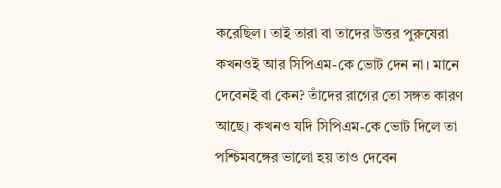করেছিল। তাই তারা বা তাদের উত্তর পুরুষেরা কখনওই আর সিপিএম-কে ভোট দেন না। মানে দেবেনই বা কেন? তাঁদের রাগের তো সঙ্গত কারণ আছে। কখনও যদি সিপিএম-কে ভোট দিলে তা পশ্চিমবঙ্গের ভালো হয় তাও দেবেন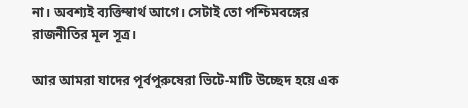না। অবশ্যই ব্যক্তিস্বার্থ আগে। সেটাই তো পশ্চিমবঙ্গের রাজনীতির মূল সূত্র।

আর আমরা যাদের পূর্বপুরুষেরা ভিটে-মাটি উচ্ছেদ হয়ে এক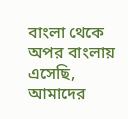বাংলা থেকে অপর বাংলায় এসেছি, আমাদের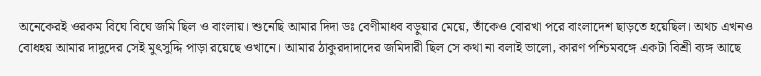অনেকেরই ওরকম বিঘে বিঘে জমি ছিল ও বাংলায়। শুনেছি আমার দিদা ডঃ বেণীমাধব বড়ুয়ার মেয়ে, তাঁকেও বোরখা পরে বাংলাদেশ ছাড়তে হয়েছিল। অথচ এখনও বোধহয় আমার দাদুদের সেই মুৎসুদ্দি পাড়া রয়েছে ওখানে। আমার ঠাকুরদাদাদের জমিদারী ছিল সে কথা না বলাই ভালো, কারণ পশ্চিমবঙ্গে একটা বিশ্রী ব্যঙ্গ আছে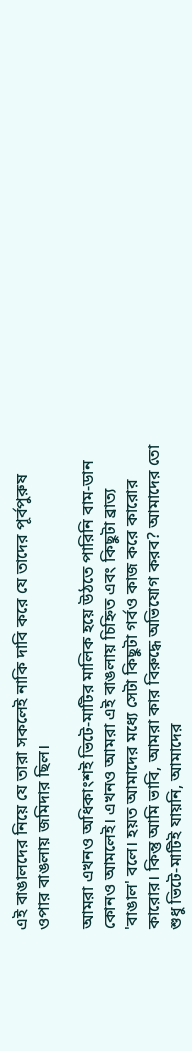এই বাঙালদের নিয়ে যে তারা সকলেই নাকি দাবি করে যে তাদের পূর্বপুরুষ ওপার বাঙলায় জমিদার ছিল।

আমরা এখনও অধিকাংশই ভিটে-মাটির মালিক হয়ে উঠতে পারিনি বাম-ডান কোনও আমলেই। এখনও আমরা এই বাঙলায় চিহ্নিত এবং কিছুটা ব্রাত্য 'বাঙাল' বলে। হয়ত আমাদের মধ্যে সেটা কিছুটা গর্বও কাজ করে কারোর কারোর। কিন্তু আমি ভাবি, আমরা কার বিরুদ্ধে অভিযোগ করব? আমাদের তো শুধু ভিটে-মাটিই যায়নি, আমাদের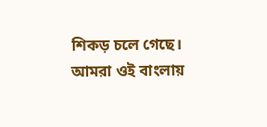শিকড় চলে গেছে। আমরা ওই বাংলায়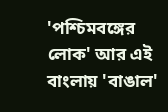'পশ্চিমবঙ্গের লোক' আর এই বাংলায় 'বাঙাল'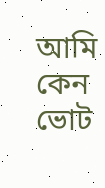আমি কেন ভোট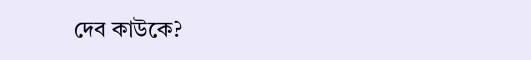দেব কাউকে?